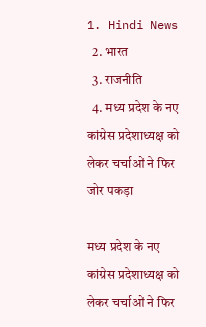1. Hindi News
  2. भारत
  3. राजनीति
  4. मध्य प्रदेश के नए कांग्रेस प्रदेशाध्यक्ष को लेकर चर्चाओं ने फिर जोर पकड़ा

मध्य प्रदेश के नए कांग्रेस प्रदेशाध्यक्ष को लेकर चर्चाओं ने फिर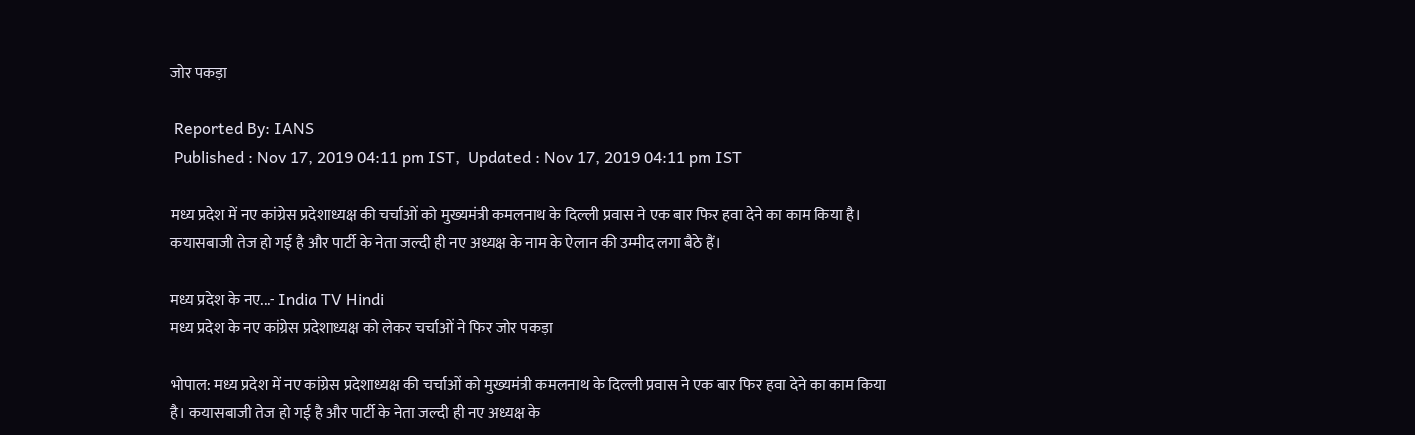जोर पकड़ा

 Reported By: IANS
 Published : Nov 17, 2019 04:11 pm IST,  Updated : Nov 17, 2019 04:11 pm IST

मध्य प्रदेश में नए कांग्रेस प्रदेशाध्यक्ष की चर्चाओं को मुख्यमंत्री कमलनाथ के दिल्ली प्रवास ने एक बार फिर हवा देने का काम किया है। कयासबाजी तेज हो गई है और पार्टी के नेता जल्दी ही नए अध्यक्ष के नाम के ऐलान की उम्मीद लगा बैठे हैं।

मध्य प्रदेश के नए...- India TV Hindi
मध्य प्रदेश के नए कांग्रेस प्रदेशाध्यक्ष को लेकर चर्चाओं ने फिर जोर पकड़ा

भोपाल: मध्य प्रदेश में नए कांग्रेस प्रदेशाध्यक्ष की चर्चाओं को मुख्यमंत्री कमलनाथ के दिल्ली प्रवास ने एक बार फिर हवा देने का काम किया है। कयासबाजी तेज हो गई है और पार्टी के नेता जल्दी ही नए अध्यक्ष के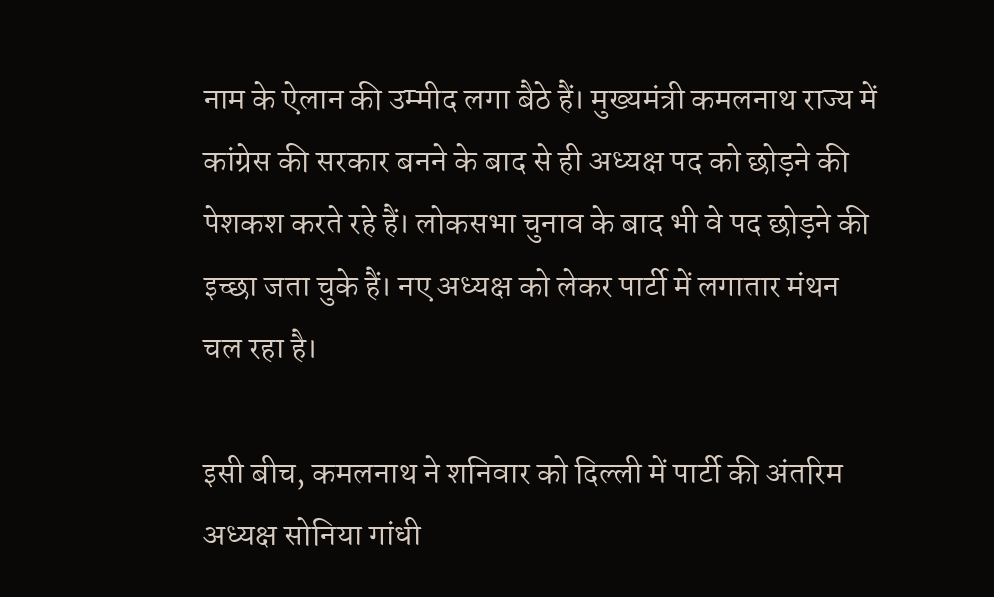नाम के ऐलान की उम्मीद लगा बैठे हैं। मुख्यमंत्री कमलनाथ राज्य में कांग्रेस की सरकार बनने के बाद से ही अध्यक्ष पद को छोड़ने की पेशकश करते रहे हैं। लोकसभा चुनाव के बाद भी वे पद छोड़ने की इच्छा जता चुके हैं। नए अध्यक्ष को लेकर पार्टी में लगातार मंथन चल रहा है।

इसी बीच, कमलनाथ ने शनिवार को दिल्ली में पार्टी की अंतरिम अध्यक्ष सोनिया गांधी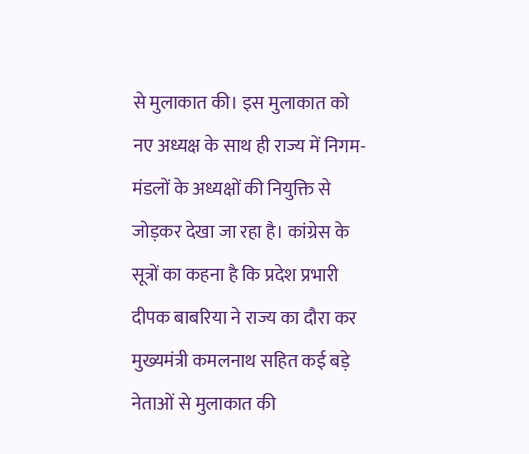से मुलाकात की। इस मुलाकात को नए अध्यक्ष के साथ ही राज्य में निगम-मंडलों के अध्यक्षों की नियुक्ति से जोड़कर देखा जा रहा है। कांग्रेस के सूत्रों का कहना है कि प्रदेश प्रभारी दीपक बाबरिया ने राज्य का दौरा कर मुख्यमंत्री कमलनाथ सहित कई बड़े नेताओं से मुलाकात की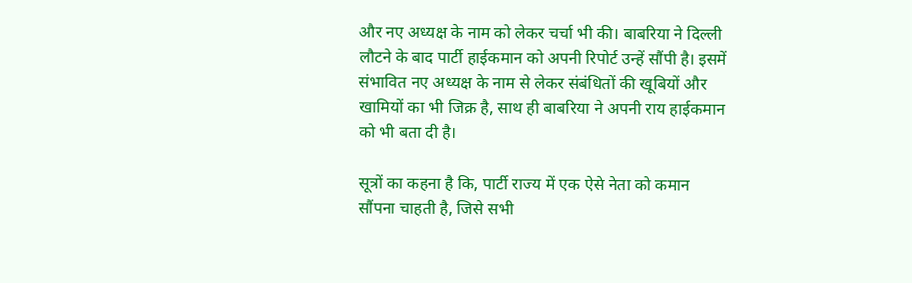और नए अध्यक्ष के नाम को लेकर चर्चा भी की। बाबरिया ने दिल्ली लौटने के बाद पार्टी हाईकमान को अपनी रिपोर्ट उन्हें सौंपी है। इसमें संभावित नए अध्यक्ष के नाम से लेकर संबंधितों की खूबियों और खामियों का भी जिक्र है, साथ ही बाबरिया ने अपनी राय हाईकमान को भी बता दी है।

सूत्रों का कहना है कि, पार्टी राज्य में एक ऐसे नेता को कमान सौंपना चाहती है, जिसे सभी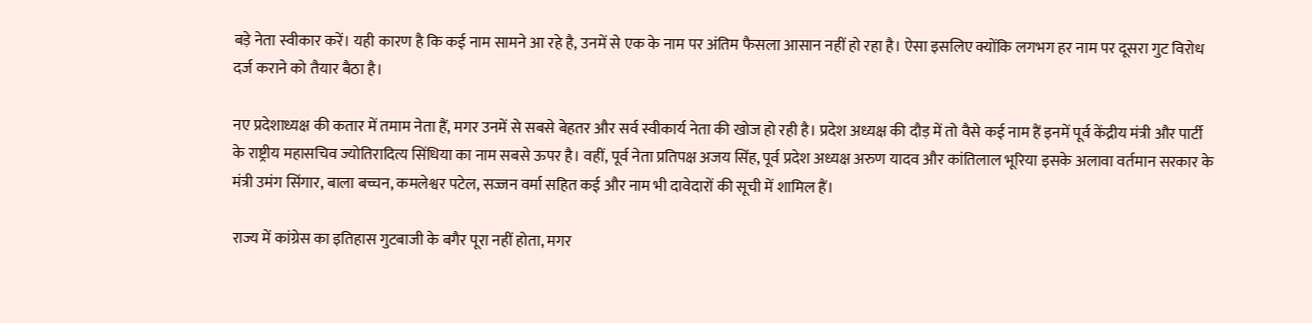बड़े नेता स्वीकार करें। यही कारण है कि कई नाम सामने आ रहे है, उनमें से एक के नाम पर अंतिम फैसला आसान नहीं हो रहा है। ऐसा इसलिए क्योंकि लगभग हर नाम पर दूसरा गुट विरोध दर्ज कराने को तैयार बैठा है।

नए प्रदेशाध्यक्ष की कतार में तमाम नेता हैं, मगर उनमें से सबसे बेहतर और सर्व स्वीकार्य नेता की खोज हो रही है। प्रदेश अध्यक्ष की दौड़ में तो वैसे कई नाम हैं इनमें पूर्व केंद्रीय मंत्री और पार्टी के राष्ट्रीय महासचिव ज्योतिरादित्य सिंधिया का नाम सबसे ऊपर है। वहीं, पूर्व नेता प्रतिपक्ष अजय सिंह, पूर्व प्रदेश अध्यक्ष अरुण यादव और कांतिलाल भूरिया इसके अलावा वर्तमान सरकार के मंत्री उमंग सिंगार, बाला बच्चन, कमलेश्वर पटेल, सज्जन वर्मा सहित कई और नाम भी दावेदारों की सूची में शामिल हैं।

राज्य में कांग्रेस का इतिहास गुटबाजी के बगैर पूरा नहीं होता, मगर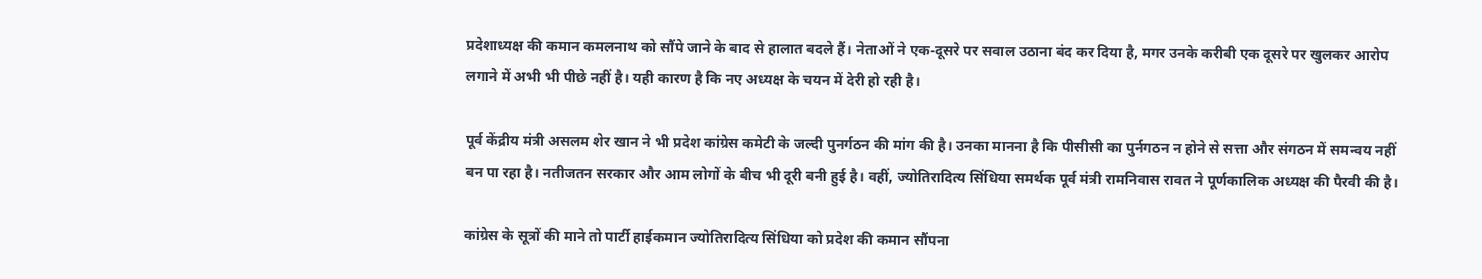प्रदेशाध्यक्ष की कमान कमलनाथ को सौंपे जाने के बाद से हालात बदले हैं। नेताओं ने एक-दूसरे पर सवाल उठाना बंद कर दिया है, मगर उनके करीबी एक दूसरे पर खुलकर आरोप लगाने में अभी भी पीछे नहीं है। यही कारण है कि नए अध्यक्ष के चयन में देरी हो रही है।

पूर्व केंद्रीय मंत्री असलम शेर खान ने भी प्रदेश कांग्रेस कमेटी के जल्दी पुनर्गठन की मांग की है। उनका मानना है कि पीसीसी का पुर्नगठन न होने से सत्ता और संगठन में समन्वय नहीं बन पा रहा है। नतीजतन सरकार और आम लोगों के बीच भी दूरी बनी हुई है। वहीं, ज्योतिरादित्य सिंधिया समर्थक पूर्व मंत्री रामनिवास रावत ने पूर्णकालिक अध्यक्ष की पैरवी की है।

कांग्रेस के सूत्रों की माने तो पार्टी हाईकमान ज्योतिरादित्य सिंधिया को प्रदेश की कमान सौंपना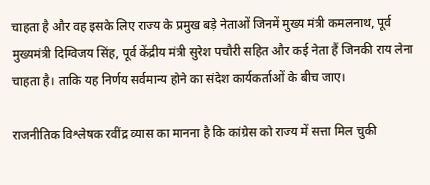चाहता है और वह इसके लिए राज्य के प्रमुख बड़े नेताओं जिनमें मुख्य मंत्री कमलनाथ, पूर्व मुख्यमंत्री दिग्विजय सिंह, पूर्व केंद्रीय मंत्री सुरेश पचौरी सहित और कई नेता हैं जिनकी राय लेना चाहता है। ताकि यह निर्णय सर्वमान्य होने का संदेश कार्यकर्ताओं के बीच जाए।

राजनीतिक विश्लेषक रवींद्र व्यास का मानना है कि कांग्रेस को राज्य में सत्ता मिल चुकी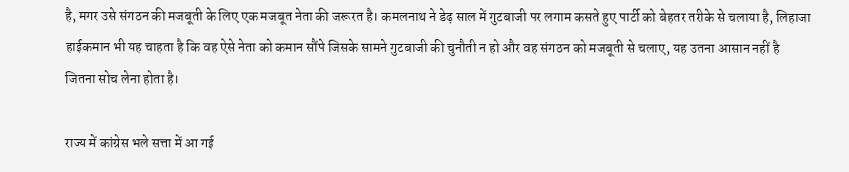है, मगर उसे संगठन की मजबूती के लिए एक मजबूत नेता की जरूरत है। कमलनाथ ने डेढ़ साल में गुटबाजी पर लगाम कसते हुए पार्टी को बेहतर तरीके से चलाया है, लिहाजा हाईकमान भी यह चाहता है कि वह ऐसे नेता को कमान सौंपे जिसके सामने गुटबाजी की चुनौती न हो और वह संगठन को मजबूती से चलाए, यह उतना आसान नहीं है जितना सोच लेना होता है।

राज्य में कांग्रेस भले सत्ता में आ गई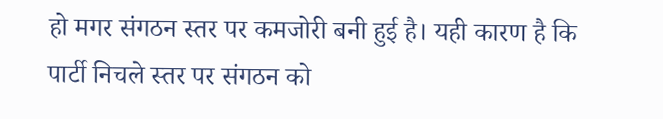हो मगर संगठन स्तर पर कमजोरी बनी हुई है। यही कारण है कि पार्टी निचले स्तर पर संगठन को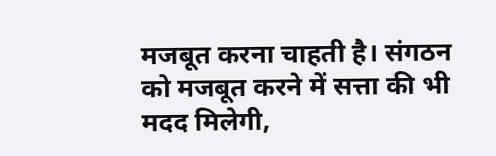मजबूत करना चाहती है। संगठन को मजबूत करने में सत्ता की भी मदद मिलेगी,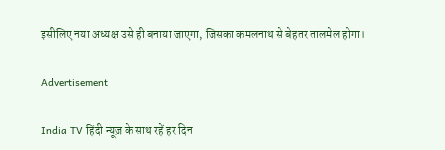इसीलिए नया अध्यक्ष उसे ही बनाया जाएगा, जिसका कमलनाथ से बेहतर तालमेल होगा।

Advertisement

India TV हिंदी न्यूज़ के साथ रहें हर दिन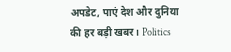अपडेट, पाएं देश और दुनिया की हर बड़ी खबर। Politics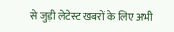से जुड़ी लेटेस्ट खबरों के लिए अभी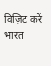विज़िट करें भारत